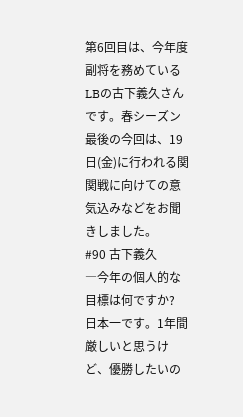第6回目は、今年度副将を務めているLBの古下義久さんです。春シーズン最後の今回は、19日(金)に行われる関関戦に向けての意気込みなどをお聞きしました。
#90 古下義久
―今年の個人的な目標は何ですか?
日本一です。1年間厳しいと思うけど、優勝したいの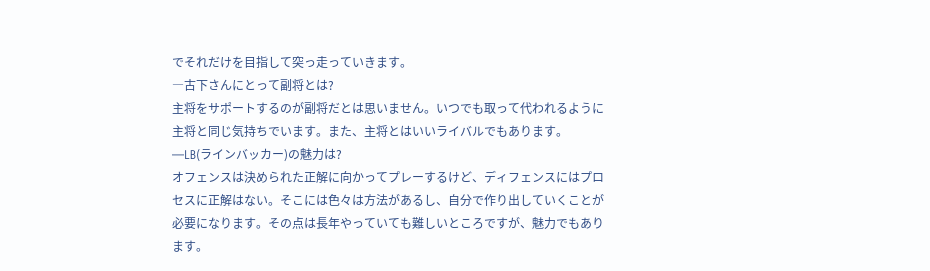でそれだけを目指して突っ走っていきます。
―古下さんにとって副将とは?
主将をサポートするのが副将だとは思いません。いつでも取って代われるように主将と同じ気持ちでいます。また、主将とはいいライバルでもあります。
―LB(ラインバッカー)の魅力は?
オフェンスは決められた正解に向かってプレーするけど、ディフェンスにはプロセスに正解はない。そこには色々は方法があるし、自分で作り出していくことが必要になります。その点は長年やっていても難しいところですが、魅力でもあります。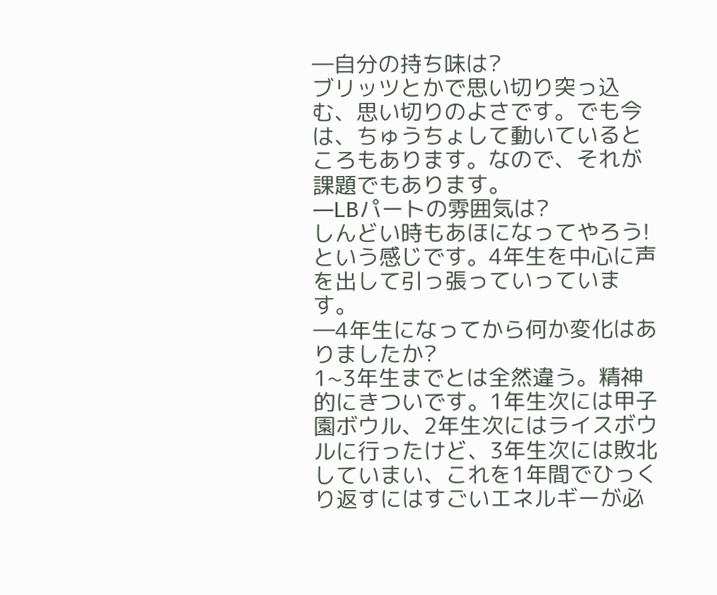―自分の持ち味は?
ブリッツとかで思い切り突っ込む、思い切りのよさです。でも今は、ちゅうちょして動いているところもあります。なので、それが課題でもあります。
―LBパートの雰囲気は?
しんどい時もあほになってやろう!という感じです。4年生を中心に声を出して引っ張っていっています。
―4年生になってから何か変化はありましたか?
1~3年生までとは全然違う。精神的にきついです。1年生次には甲子園ボウル、2年生次にはライスボウルに行ったけど、3年生次には敗北していまい、これを1年間でひっくり返すにはすごいエネルギーが必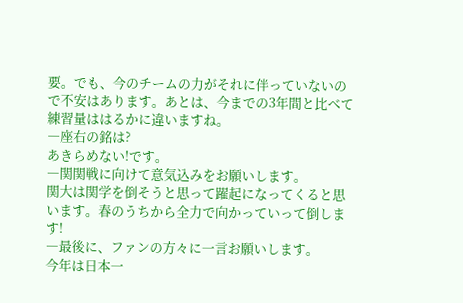要。でも、今のチームの力がそれに伴っていないので不安はあります。あとは、今までの3年間と比べて練習量ははるかに違いますね。
―座右の銘は?
あきらめない!です。
―関関戦に向けて意気込みをお願いします。
関大は関学を倒そうと思って躍起になってくると思います。春のうちから全力で向かっていって倒します!
―最後に、ファンの方々に一言お願いします。
今年は日本一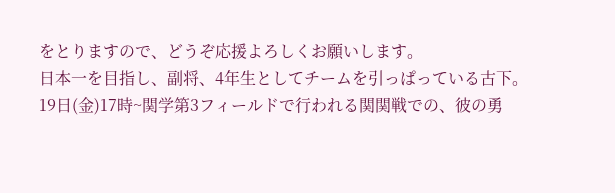をとりますので、どうぞ応援よろしくお願いします。
日本一を目指し、副将、4年生としてチームを引っぱっている古下。
19日(金)17時~関学第3フィールドで行われる関関戦での、彼の勇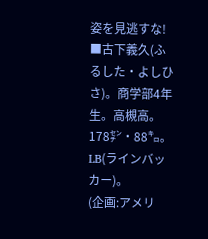姿を見逃すな!
■古下義久(ふるした・よしひさ)。商学部4年生。高槻高。178㌢・88㌔。LB(ラインバッカー)。
(企画:アメリ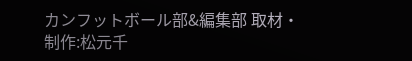カンフットボール部&編集部 取材・制作:松元千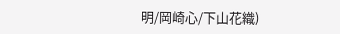明/岡崎心/下山花織)